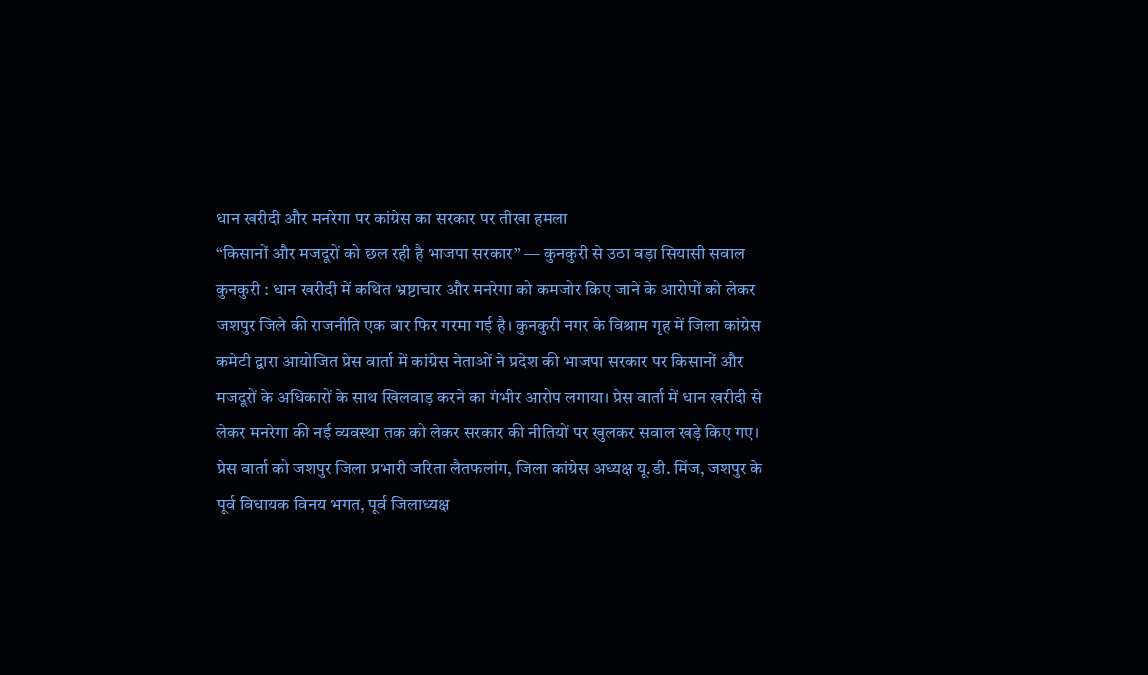धान खरीदी और मनरेगा पर कांग्रेस का सरकार पर तीखा हमला
“किसानों और मजदूरों को छल रही है भाजपा सरकार” — कुनकुरी से उठा बड़ा सियासी सवाल
कुनकुरी : धान खरीदी में कथित भ्रष्टाचार और मनरेगा को कमजोर किए जाने के आरोपों को लेकर जशपुर जिले की राजनीति एक बार फिर गरमा गई है। कुनकुरी नगर के विश्राम गृह में जिला कांग्रेस कमेटी द्वारा आयोजित प्रेस वार्ता में कांग्रेस नेताओं ने प्रदेश की भाजपा सरकार पर किसानों और मजदूरों के अधिकारों के साथ खिलवाड़ करने का गंभीर आरोप लगाया। प्रेस वार्ता में धान खरीदी से लेकर मनरेगा की नई व्यवस्था तक को लेकर सरकार की नीतियों पर खुलकर सवाल खड़े किए गए।
प्रेस वार्ता को जशपुर जिला प्रभारी जरिता लैतफलांग, जिला कांग्रेस अध्यक्ष यू.डी. मिंज, जशपुर के पूर्व विधायक विनय भगत, पूर्व जिलाध्यक्ष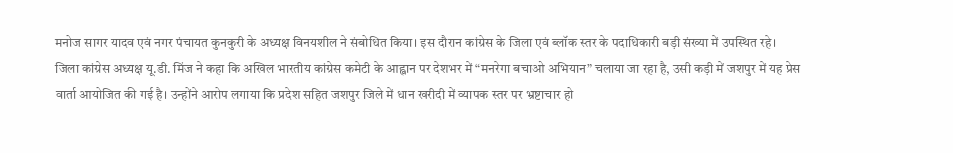मनोज सागर यादव एवं नगर पंचायत कुनकुरी के अध्यक्ष विनयशील ने संबोधित किया। इस दौरान कांग्रेस के जिला एवं ब्लॉक स्तर के पदाधिकारी बड़ी संख्या में उपस्थित रहे।
जिला कांग्रेस अध्यक्ष यू.डी. मिंज ने कहा कि अखिल भारतीय कांग्रेस कमेटी के आह्वान पर देशभर में “मनरेगा बचाओ अभियान” चलाया जा रहा है, उसी कड़ी में जशपुर में यह प्रेस वार्ता आयोजित की गई है। उन्होंने आरोप लगाया कि प्रदेश सहित जशपुर जिले में धान खरीदी में व्यापक स्तर पर भ्रष्टाचार हो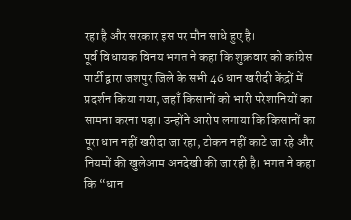रहा है और सरकार इस पर मौन साधे हुए है।
पूर्व विधायक विनय भगत ने कहा कि शुक्रवार को कांग्रेस पार्टी द्वारा जशपुर जिले के सभी 46 धान खरीदी केंद्रों में प्रदर्शन किया गया, जहाँ किसानों को भारी परेशानियों का सामना करना पड़ा। उन्होंने आरोप लगाया कि किसानों का पूरा धान नहीं खरीदा जा रहा, टोकन नहीं काटे जा रहे और नियमों की खुलेआम अनदेखी की जा रही है। भगत ने कहा कि “धान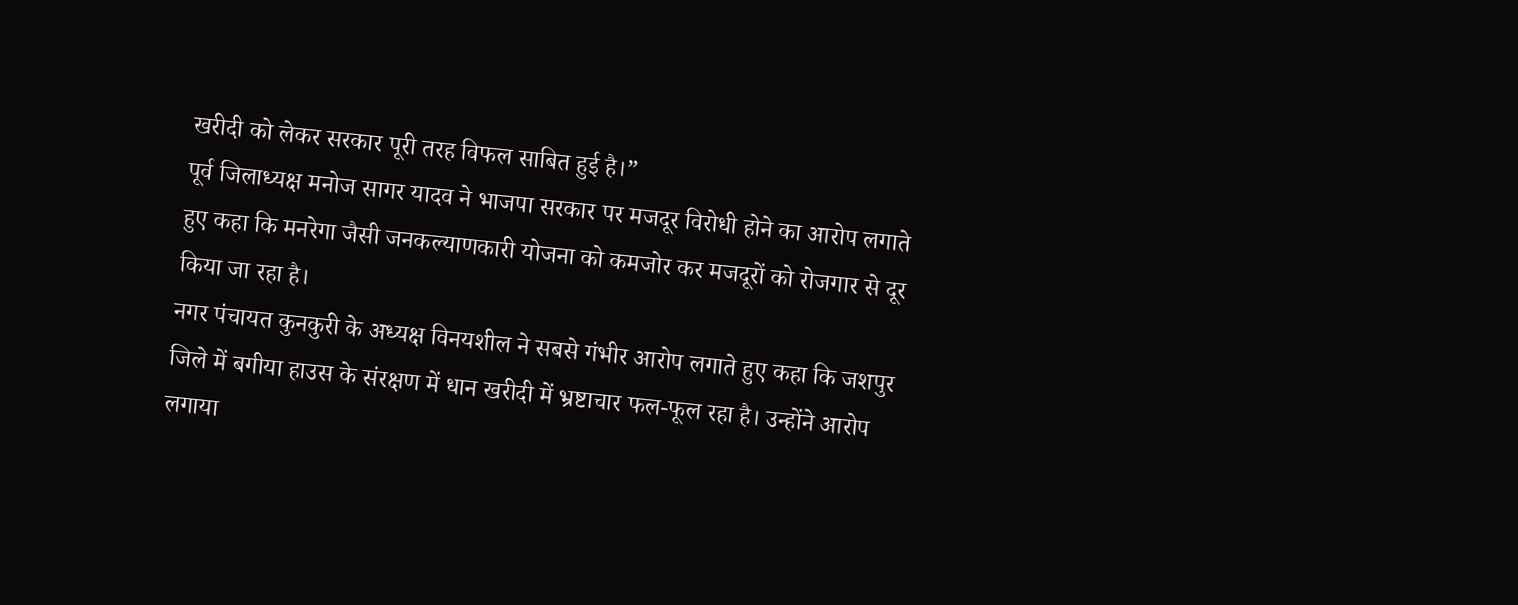खरीदी को लेकर सरकार पूरी तरह विफल साबित हुई है।”
पूर्व जिलाध्यक्ष मनोज सागर यादव ने भाजपा सरकार पर मजदूर विरोधी होने का आरोप लगाते हुए कहा कि मनरेगा जैसी जनकल्याणकारी योजना को कमजोर कर मजदूरों को रोजगार से दूर किया जा रहा है।
नगर पंचायत कुनकुरी के अध्यक्ष विनयशील ने सबसे गंभीर आरोप लगाते हुए कहा कि जशपुर जिले में बगीया हाउस के संरक्षण में धान खरीदी में भ्रष्टाचार फल-फूल रहा है। उन्होंने आरोप लगाया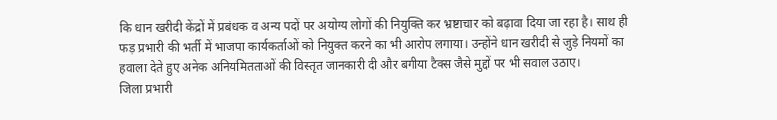कि धान खरीदी केंद्रों में प्रबंधक व अन्य पदों पर अयोग्य लोगों की नियुक्ति कर भ्रष्टाचार को बढ़ावा दिया जा रहा है। साथ ही फड़ प्रभारी की भर्ती में भाजपा कार्यकर्ताओं को नियुक्त करने का भी आरोप लगाया। उन्होंने धान खरीदी से जुड़े नियमों का हवाला देते हुए अनेक अनियमितताओं की विस्तृत जानकारी दी और बगीया टैक्स जैसे मुद्दों पर भी सवाल उठाए।
जिला प्रभारी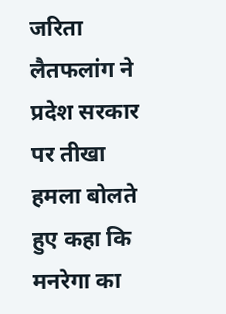जरिता लैतफलांग ने प्रदेश सरकार पर तीखा हमला बोलते हुए कहा कि मनरेगा का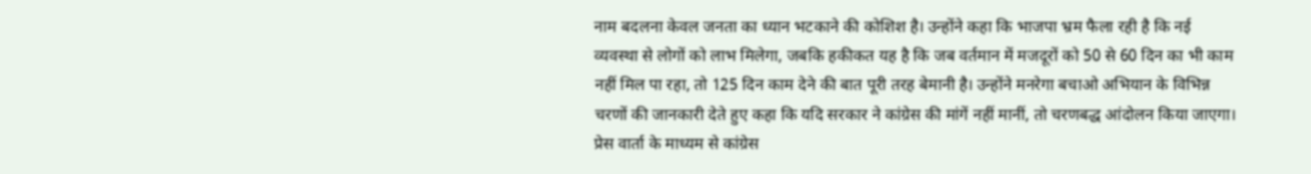नाम बदलना केवल जनता का ध्यान भटकाने की कोशिश है। उन्होंने कहा कि भाजपा भ्रम फैला रही है कि नई व्यवस्था से लोगों को लाभ मिलेगा, जबकि हकीकत यह है कि जब वर्तमान में मजदूरों को 50 से 60 दिन का भी काम नहीं मिल पा रहा, तो 125 दिन काम देने की बात पूरी तरह बेमानी है। उन्होंने मनरेगा बचाओ अभियान के विभिन्न चरणों की जानकारी देते हुए कहा कि यदि सरकार ने कांग्रेस की मांगें नहीं मानीं, तो चरणबद्ध आंदोलन किया जाएगा।
प्रेस वार्ता के माध्यम से कांग्रेस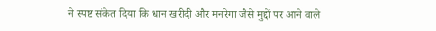ने स्पष्ट संकेत दिया कि धान खरीदी और मनरेगा जैसे मुद्दों पर आने वाले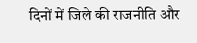दिनों में जिले की राजनीति और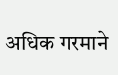अधिक गरमाने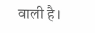वाली है।